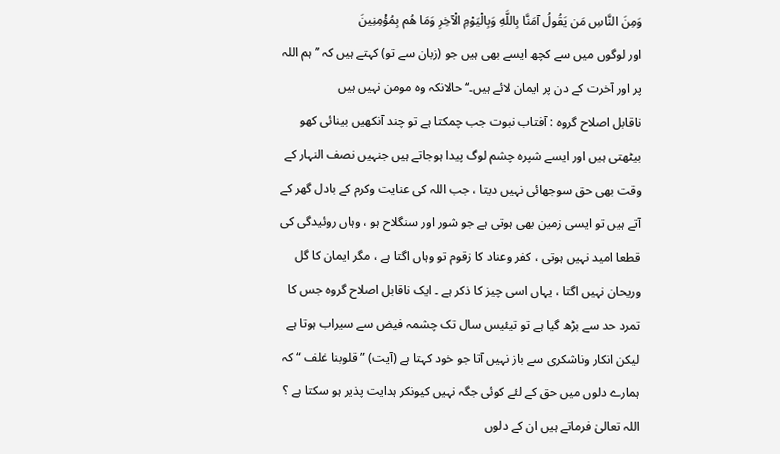وَمِنَ النَّاسِ مَن يَقُولُ آمَنَّا بِاللَّهِ وَبِالْيَوْمِ الْآخِرِ وَمَا هُم بِمُؤْمِنِينَ
اور لوگوں میں سے کچھ ایسے بھی ہیں جو (زبان سے تو) کہتے ہیں کہ ’’ہم اللہ پر اور آخرت کے دن پر ایمان لائے ہیں۔‘‘ حالانکہ وہ مومن نہیں ہیں
ناقابل اصلاح گروہ : آفتاب نبوت جب چمکتا ہے تو چند آنکھیں بینائی کھو بیٹھتی ہیں اور ایسے شپرہ چشم لوگ پیدا ہوجاتے ہیں جنہیں نصف النہار کے وقت بھی حق سوجھائی نہیں دیتا ، جب اللہ کی عنایت وکرم کے بادل گھر کے آتے ہیں تو ایسی زمین بھی ہوتی ہے جو شور اور سنگلاح ہو ، وہاں روئیدگی کی قطعا امید نہیں ہوتی ، کفر وعناد کا زقوم تو وہاں اگتا ہے ، مگر ایمان کا گل وریحان نہیں اگتا ، یہاں اسی چیز کا ذکر ہے ۔ ایک ناقابل اصلاح گروہ جس کا تمرد حد سے بڑھ گیا ہے تو تیئیس سال تک چشمہ فیض سے سیراب ہوتا ہے لیکن انکار وناشکری سے باز نہیں آتا جو خود کہتا ہے (آیت) ” قلوبنا غلف “ کہ ہمارے دلوں میں حق کے لئے کوئی جگہ نہیں کیونکر ہدایت پذیر ہو سکتا ہے ؟ اللہ تعالیٰ فرماتے ہیں ان کے دلوں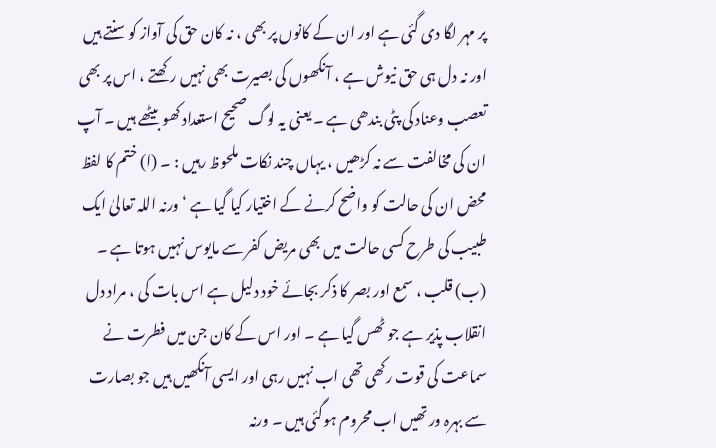پر مہر لگا دی گئی ہے اور ان کے کانوں پر بھی ، نہ کان حق کی آواز کو سنتے ہیں اور نہ دل ہی حق نیوش ہے ، آنکھوں کی بصیرت بھی نہیں رکھتے ، اس پر بھی تعصب وعناد کی پٹی بندھی ہے ۔ یعنی یہ لوگ صحیح استعداد کھو بیٹھے ہیں ۔ آپ ان کی مخالفت سے نہ کڑھیں ، یہاں چند نکات ملحوظ رہیں : ۔ (ا) ختم کا لفظ محض ان کی حالت کو واضح کرنے کے اختیار کیا گیا ہے ‘ ورنہ اللہ تعالیٰ ایک طبیب کی طرح کسی حالت میں بھی مریض کفر سے مایوس نہیں ہوتا ہے ۔ (ب) قلب ، سمع اور بصر کا ذکر بجائے خود دلیل ہے اس بات کی ، مراد دل انقلاب پذیر ہے جو ٹھس گیا ہے ۔ اور اس کے کان جن میں فطرت نے سماعت کی قوت رکھی تھی اب نہیں رہی اور ایسی آنکھیں ہیں جو بصارت سے بہرہ ور تھیں اب محروم ہوگئی ہیں ۔ ورنہ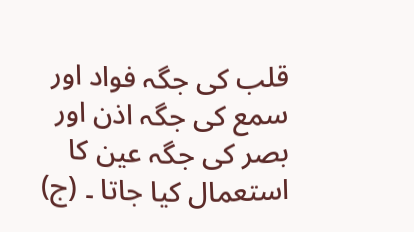قلب کی جگہ فواد اور سمع کی جگہ اذن اور بصر کی جگہ عین کا استعمال کیا جاتا ۔ (ج)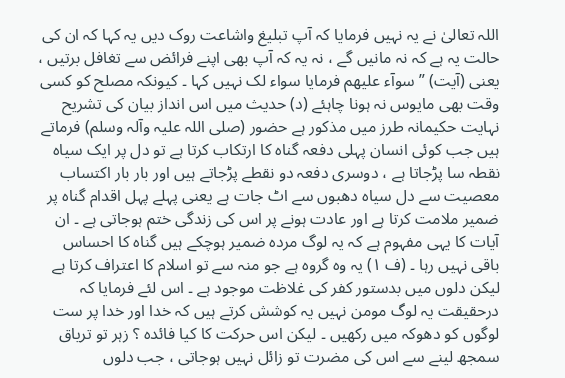اللہ تعالیٰ نے یہ نہیں فرمایا کہ آپ تبلیغ واشاعت روک دیں یہ کہا کہ ان کی حالت یہ ہے کہ نہ مانیں گے ، نہ یہ کہ آپ بھی اپنے فرائض سے تغافل برتیں ، یعنی (آیت) ” سوآء علیھم فرمایا سواء لک نہیں کہا ۔ کیونکہ مصلح کو کسی وقت بھی مایوس نہ ہونا چاہئے (د) حدیث میں اس انداز بیان کی تشریح نہایت حکیمانہ طرز میں مذکور ہے حضور (صلی اللہ علیہ وآلہ وسلم) فرماتے ہیں جب کوئی انسان پہلی دفعہ گناہ کا ارتکاب کرتا ہے تو دل پر ایک سیاہ نقطہ سا پڑجاتا ہے ، دوسری دفعہ دو نقطے پڑجاتے ہیں اور بار بار اکتساب معصیت سے دل سیاہ دھبوں سے اٹ جات ہے یعنی پہلے پہل اقدام گناہ پر ضمیر ملامت کرتا ہے اور عادت ہونے پر اس کی زندگی ختم ہوجاتی ہے ۔ ان آیات کا یہی مفہوم ہے کہ یہ لوگ مردہ ضمیر ہوچکے ہیں گناہ کا احساس باقی نہیں رہا ۔ (ف ١) یہ وہ گروہ ہے جو منہ سے تو اسلام کا اعتراف کرتا ہے لیکن دلوں میں بدستور کفر کی غلاظت موجود ہے ۔ اس لئے فرمایا کہ درحقیقت یہ لوگ مومن نہیں یہ کوشش کرتے ہیں کہ خدا اور خدا پر ست لوگوں کو دھوکہ میں رکھیں ۔ لیکن اس حرکت کا کیا فائدہ ؟ زہر تو تریاق سمجھ لینے سے اس کی مضرت تو زائل نہیں ہوجاتی ، جب دلوں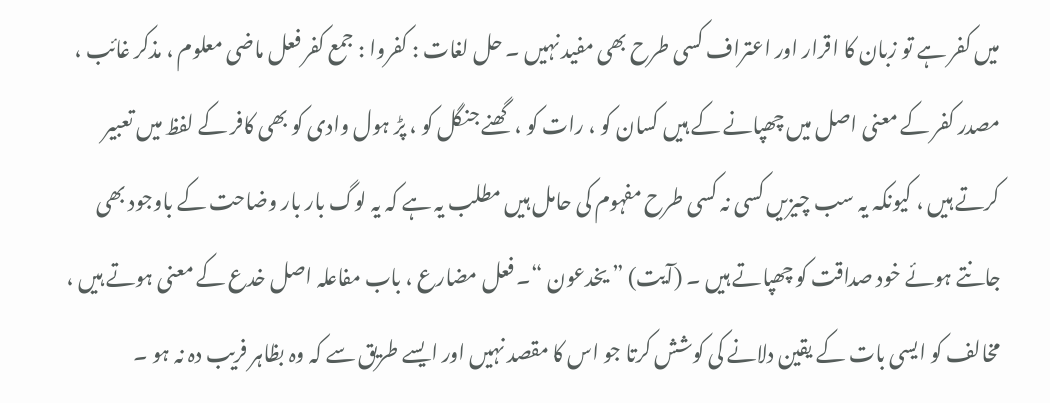میں کفر ہے تو زبان کا اقرار اور اعتراف کسی طرح بھی مفید نہیں ۔ حل لغات : کفروا : جمع کفر فعل ماضی معلوم ، مذکر غائب ، مصدر کفر کے معنی اصل میں چھپانے کے ہیں کسان کو ، رات کو ، گھنے جنگل کو ، پڑ ہول وادی کو بھی کافر کے لفظ میں تعبیر کرتے ہیں ، کیونکہ یہ سب چیزیں کسی نہ کسی طرح مفہوم کی حامل ہیں مطلب یہ ہے کہ یہ لوگ بار بار وضاحت کے باوجود بھی جانتے ہوئے خود صداقت کو چھپاتے ہیں ۔ (آیت) ” یخدعون “۔ فعل مضارع ، باب مفاعلہ اصل خدع کے معنی ہوتے ہیں ، مخالف کو ایسی بات کے یقین دلانے کی کوشش کرتا جو اس کا مقصد نہیں اور ایسے طریق سے کہ وہ بظاہر فریب دہ نہ ہو ۔